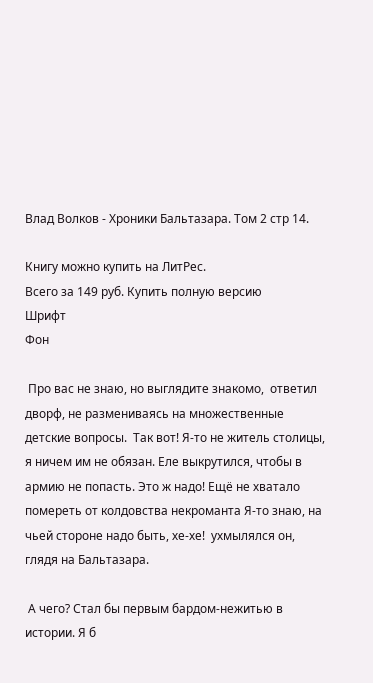Влад Волков - Хроники Бальтазара. Том 2 стр 14.

Книгу можно купить на ЛитРес.
Всего за 149 руб. Купить полную версию
Шрифт
Фон

 Про вас не знаю, но выглядите знакомо,  ответил дворф, не размениваясь на множественные детские вопросы.  Так вот! Я-то не житель столицы, я ничем им не обязан. Еле выкрутился, чтобы в армию не попасть. Это ж надо! Ещё не хватало помереть от колдовства некроманта Я-то знаю, на чьей стороне надо быть, хе-хе!  ухмылялся он, глядя на Бальтазара.

 А чего? Стал бы первым бардом-нежитью в истории. Я б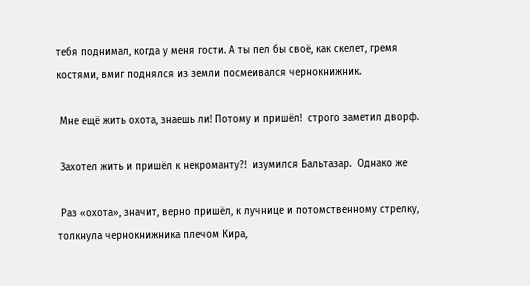тебя поднимал, когда у меня гости. А ты пел бы своё, как скелет, гремя костями, вмиг поднялся из земли посмеивался чернокнижник.

 Мне ещё жить охота, знаешь ли! Потому и пришёл!  строго заметил дворф.

 Захотел жить и пришёл к некроманту?!  изумился Бальтазар.  Однако же

 Раз «охота», значит, верно пришёл, к лучнице и потомственному стрелку,  толкнула чернокнижника плечом Кира,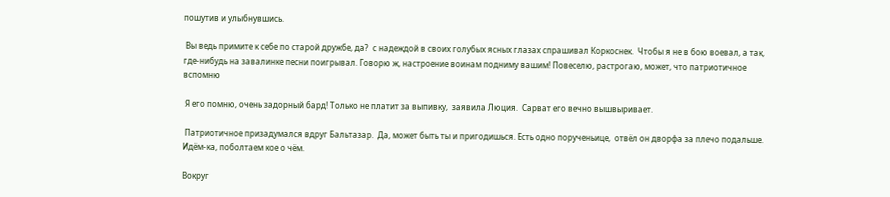пошутив и улыбнувшись.

 Вы ведь примите к себе по старой дружбе, да?  с надеждой в своих голубых ясных глазах спрашивал Коркоснек.  Чтобы я не в бою воевал, а так, где-нибудь на завалинке песни поигрывал. Говорю ж, настроение воинам подниму вашим! Повеселю, растрогаю, может, что патриотичное вспомню

 Я его помню, очень задорный бард! Только не платит за выпивку,  заявила Люция.  Сарват его вечно вышвыривает.

 Патриотичное призадумался вдруг Бальтазар.  Да, может быть ты и пригодишься. Есть одно порученьице,  отвёл он дворфа за плечо подальше.  Идём-ка, поболтаем кое о чём.

Вокруг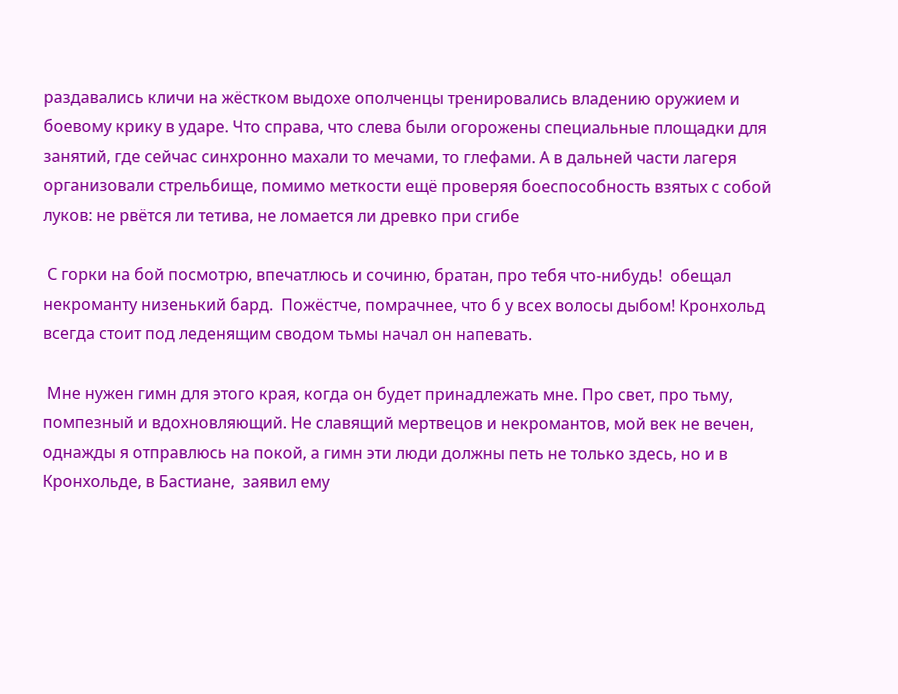раздавались кличи на жёстком выдохе ополченцы тренировались владению оружием и боевому крику в ударе. Что справа, что слева были огорожены специальные площадки для занятий, где сейчас синхронно махали то мечами, то глефами. А в дальней части лагеря организовали стрельбище, помимо меткости ещё проверяя боеспособность взятых с собой луков: не рвётся ли тетива, не ломается ли древко при сгибе

 С горки на бой посмотрю, впечатлюсь и сочиню, братан, про тебя что-нибудь!  обещал некроманту низенький бард.  Пожёстче, помрачнее, что б у всех волосы дыбом! Кронхольд всегда стоит под леденящим сводом тьмы начал он напевать.

 Мне нужен гимн для этого края, когда он будет принадлежать мне. Про свет, про тьму, помпезный и вдохновляющий. Не славящий мертвецов и некромантов, мой век не вечен, однажды я отправлюсь на покой, а гимн эти люди должны петь не только здесь, но и в Кронхольде, в Бастиане,  заявил ему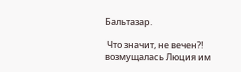Бальтазар.

 Что значит, не вечен?!  возмущалась Люция им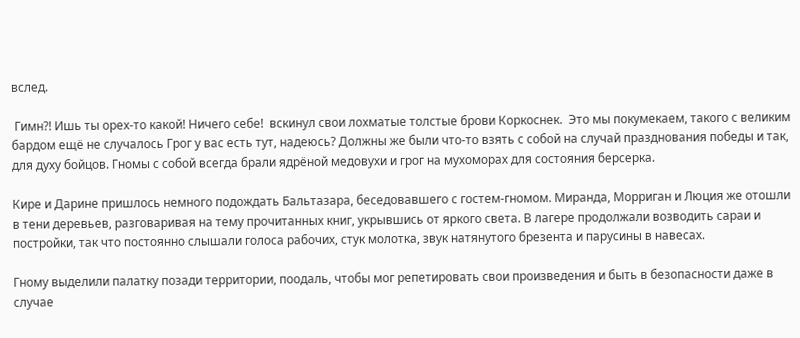вслед.

 Гимн?! Ишь ты орех-то какой! Ничего себе!  вскинул свои лохматые толстые брови Коркоснек.  Это мы покумекаем, такого с великим бардом ещё не случалось Грог у вас есть тут, надеюсь? Должны же были что-то взять с собой на случай празднования победы и так, для духу бойцов. Гномы с собой всегда брали ядрёной медовухи и грог на мухоморах для состояния берсерка.

Кире и Дарине пришлось немного подождать Бальтазара, беседовавшего с гостем-гномом. Миранда, Морриган и Люция же отошли в тени деревьев, разговаривая на тему прочитанных книг, укрывшись от яркого света. В лагере продолжали возводить сараи и постройки, так что постоянно слышали голоса рабочих, стук молотка, звук натянутого брезента и парусины в навесах.

Гному выделили палатку позади территории, поодаль, чтобы мог репетировать свои произведения и быть в безопасности даже в случае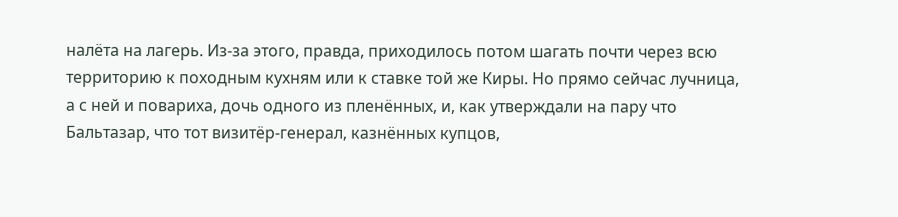налёта на лагерь. Из-за этого, правда, приходилось потом шагать почти через всю территорию к походным кухням или к ставке той же Киры. Но прямо сейчас лучница, а с ней и повариха, дочь одного из пленённых, и, как утверждали на пару что Бальтазар, что тот визитёр-генерал, казнённых купцов,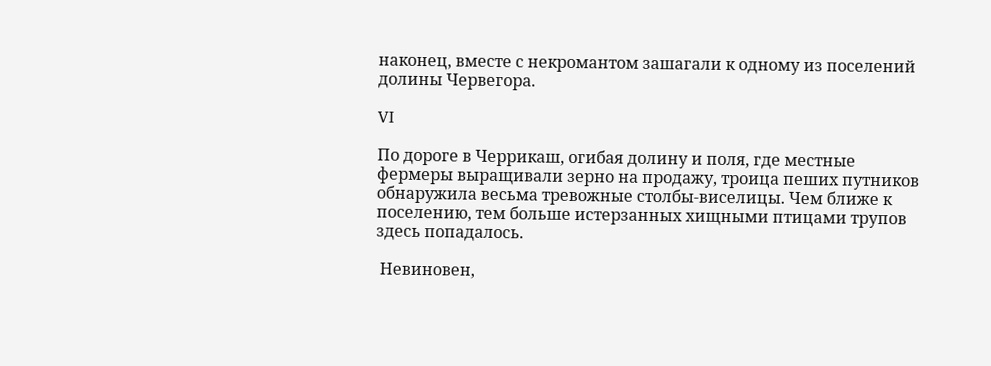наконец, вместе с некромантом зашагали к одному из поселений долины Червегора.

VI

По дороге в Черрикаш, огибая долину и поля, где местные фермеры выращивали зерно на продажу, троица пеших путников обнаружила весьма тревожные столбы-виселицы. Чем ближе к поселению, тем больше истерзанных хищными птицами трупов здесь попадалось.

 Невиновен,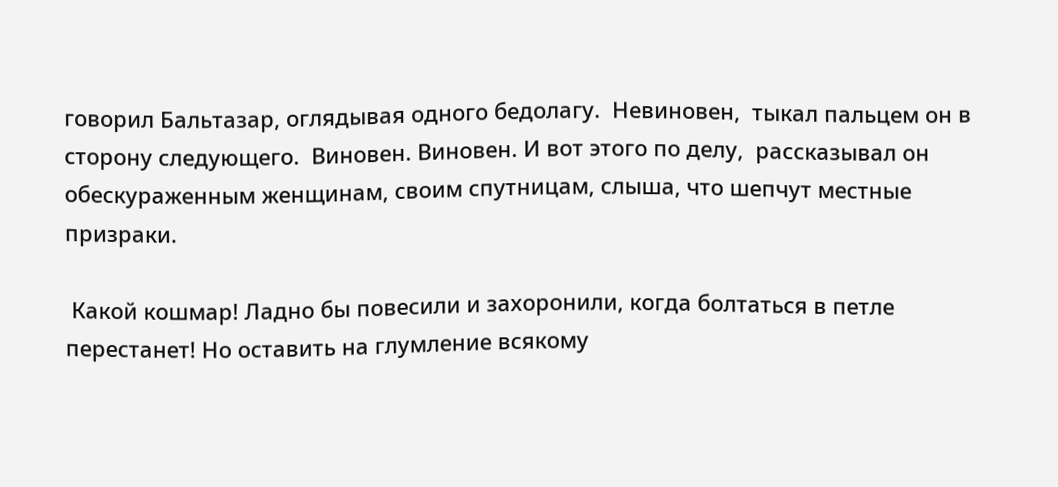говорил Бальтазар, оглядывая одного бедолагу.  Невиновен,  тыкал пальцем он в сторону следующего.  Виновен. Виновен. И вот этого по делу,  рассказывал он обескураженным женщинам, своим спутницам, слыша, что шепчут местные призраки.

 Какой кошмар! Ладно бы повесили и захоронили, когда болтаться в петле перестанет! Но оставить на глумление всякому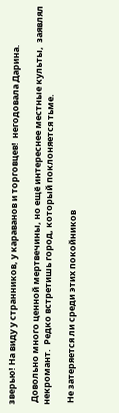зверью! На виду у странников, у караванов и торговцев!  негодовала Дарина.

 Довольно много ценной мертвечины, но ещё интереснее местные культы,  заявлял некромант.  Редко встретишь город, который поклоняется тьме.

 Не затеряется ли среди этих покойников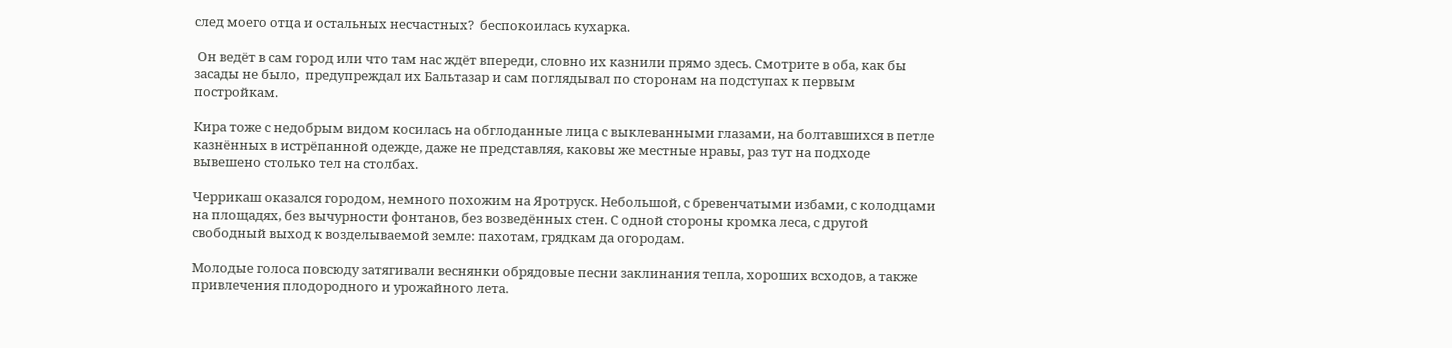след моего отца и остальных несчастных?  беспокоилась кухарка.

 Он ведёт в сам город или что там нас ждёт впереди, словно их казнили прямо здесь. Смотрите в оба, как бы засады не было,  предупреждал их Бальтазар и сам поглядывал по сторонам на подступах к первым постройкам.

Кира тоже с недобрым видом косилась на обглоданные лица с выклеванными глазами, на болтавшихся в петле казнённых в истрёпанной одежде, даже не представляя, каковы же местные нравы, раз тут на подходе вывешено столько тел на столбах.

Черрикаш оказался городом, немного похожим на Яротруск. Небольшой, с бревенчатыми избами, с колодцами на площадях, без вычурности фонтанов, без возведённых стен. С одной стороны кромка леса, с другой свободный выход к возделываемой земле: пахотам, грядкам да огородам.

Молодые голоса повсюду затягивали веснянки обрядовые песни заклинания тепла, хороших всходов, а также привлечения плодородного и урожайного лета.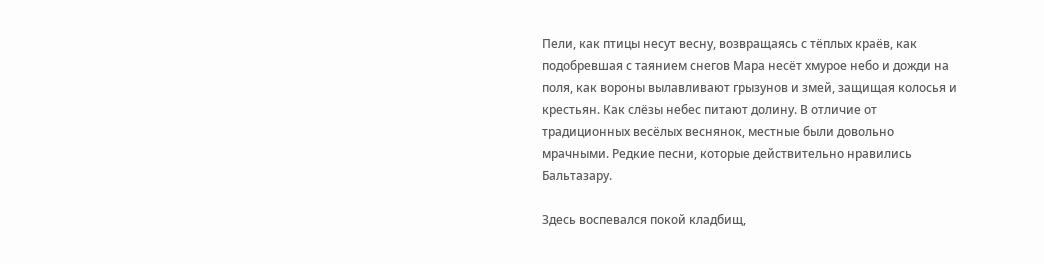Пели, как птицы несут весну, возвращаясь с тёплых краёв, как подобревшая с таянием снегов Мара несёт хмурое небо и дожди на поля, как вороны вылавливают грызунов и змей, защищая колосья и крестьян. Как слёзы небес питают долину. В отличие от традиционных весёлых веснянок, местные были довольно мрачными. Редкие песни, которые действительно нравились Бальтазару.

Здесь воспевался покой кладбищ,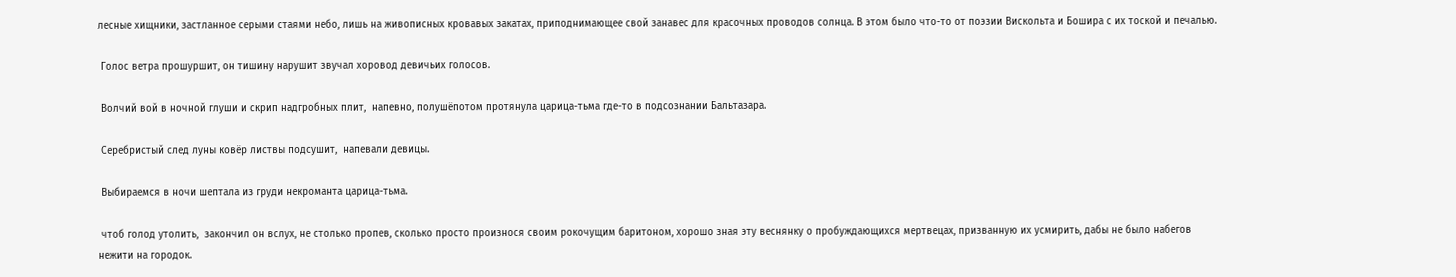лесные хищники, застланное серыми стаями небо, лишь на живописных кровавых закатах, приподнимающее свой занавес для красочных проводов солнца. В этом было что-то от поэзии Вискольта и Бошира с их тоской и печалью.

 Голос ветра прошуршит, он тишину нарушит звучал хоровод девичьих голосов.

 Волчий вой в ночной глуши и скрип надгробных плит,  напевно, полушёпотом протянула царица-тьма где-то в подсознании Бальтазара.

 Серебристый след луны ковёр листвы подсушит,  напевали девицы.

 Выбираемся в ночи шептала из груди некроманта царица-тьма.

 чтоб голод утолить,  закончил он вслух, не столько пропев, сколько просто произнося своим рокочущим баритоном, хорошо зная эту веснянку о пробуждающихся мертвецах, призванную их усмирить, дабы не было набегов нежити на городок.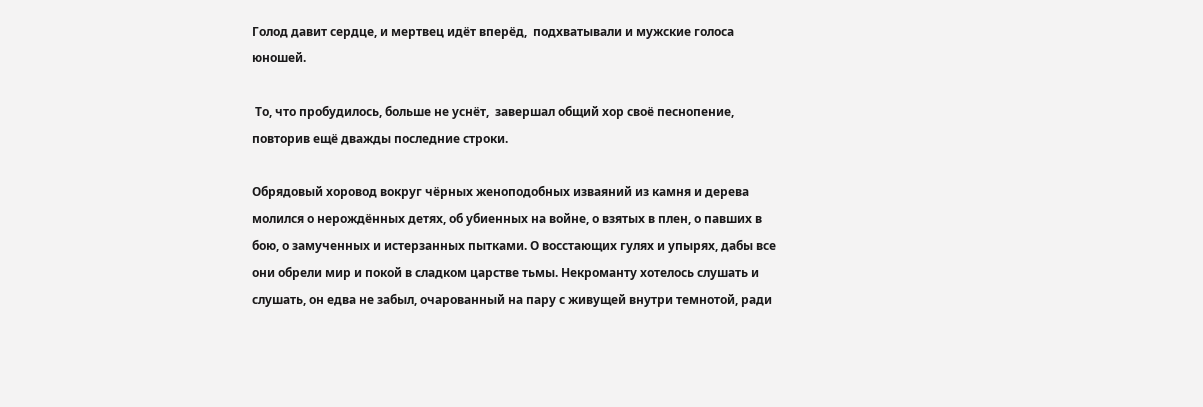Голод давит сердце, и мертвец идёт вперёд,  подхватывали и мужские голоса юношей.

 То, что пробудилось, больше не уснёт,  завершал общий хор своё песнопение, повторив ещё дважды последние строки.

Обрядовый хоровод вокруг чёрных женоподобных изваяний из камня и дерева молился о нерождённых детях, об убиенных на войне, о взятых в плен, о павших в бою, о замученных и истерзанных пытками. О восстающих гулях и упырях, дабы все они обрели мир и покой в сладком царстве тьмы. Некроманту хотелось слушать и слушать, он едва не забыл, очарованный на пару с живущей внутри темнотой, ради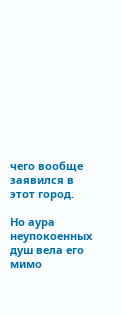чего вообще заявился в этот город.

Но аура неупокоенных душ вела его мимо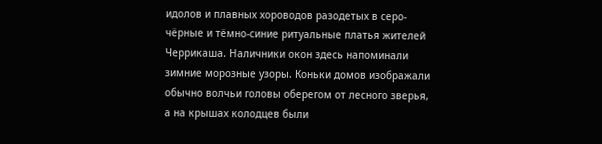идолов и плавных хороводов разодетых в серо-чёрные и тёмно-синие ритуальные платья жителей Черрикаша. Наличники окон здесь напоминали зимние морозные узоры. Коньки домов изображали обычно волчьи головы оберегом от лесного зверья, а на крышах колодцев были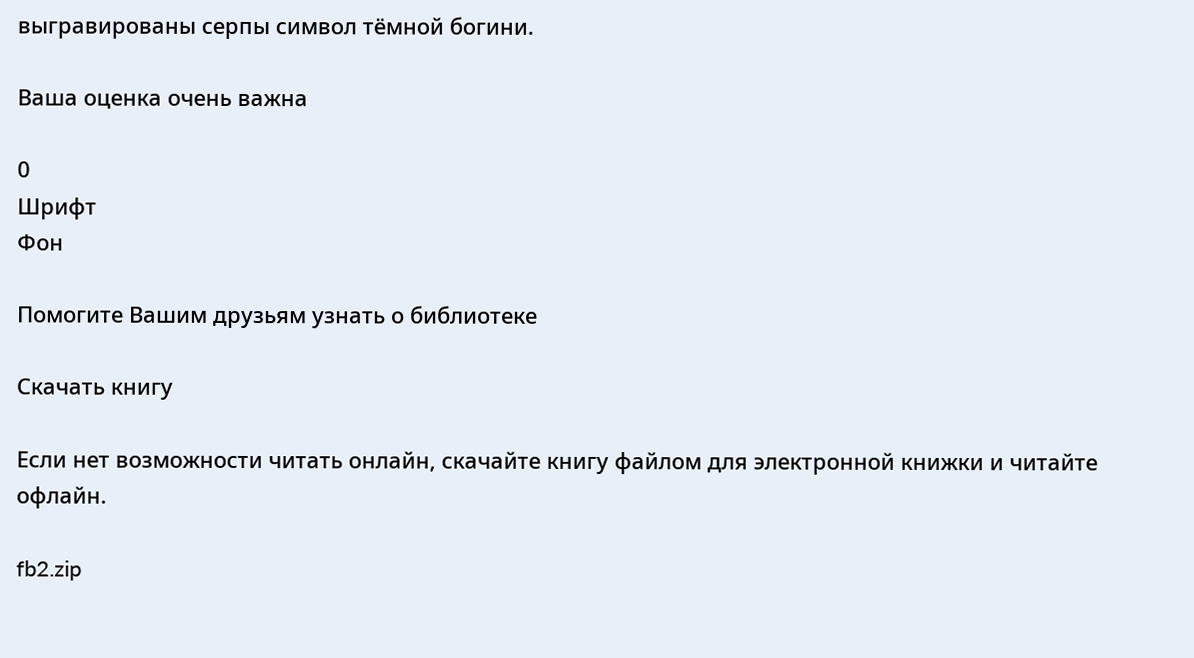выгравированы серпы символ тёмной богини.

Ваша оценка очень важна

0
Шрифт
Фон

Помогите Вашим друзьям узнать о библиотеке

Скачать книгу

Если нет возможности читать онлайн, скачайте книгу файлом для электронной книжки и читайте офлайн.

fb2.zip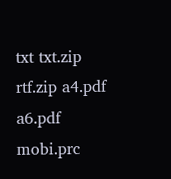txt txt.zip rtf.zip a4.pdf a6.pdf mobi.prc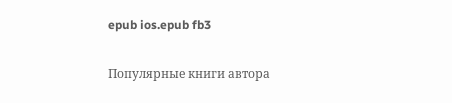epub ios.epub fb3

Популярные книги автора